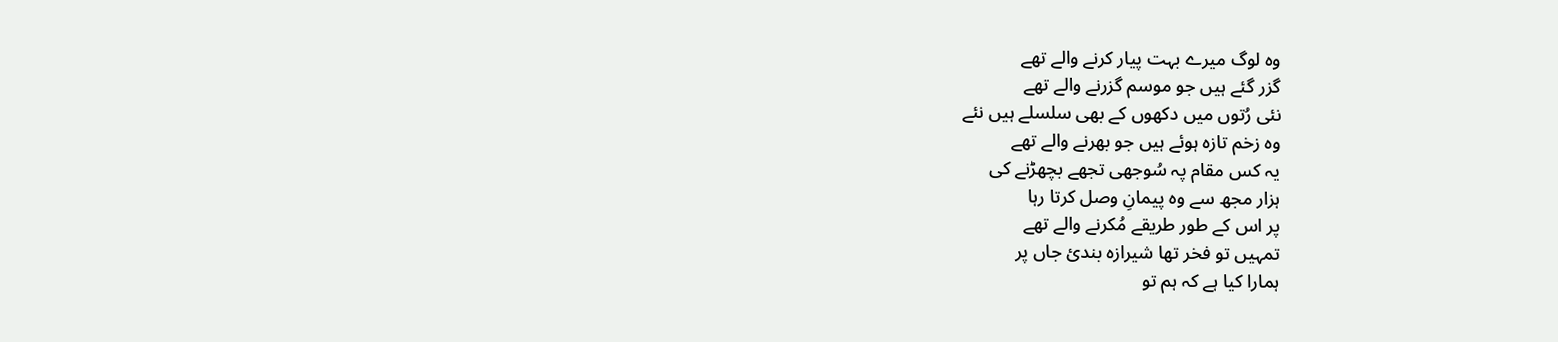وہ لوگ میرے بہت پیار کرنے والے تھے
گزر گئے ہیں جو موسم گزرنے والے تھے
نئی رُتوں میں دکھوں کے بھی سلسلے ہیں نئے
وہ زخم تازہ ہوئے ہیں جو بھرنے والے تھے
یہ کس مقام پہ سُوجھی تجھے بچھڑنے کی
ہزار مجھ سے وہ پیمانِ وصل کرتا رہا
پر اس کے طور طریقے مُکرنے والے تھے
تمہیں تو فخر تھا شیرازہ بندئ جاں پر
ہمارا کیا ہے کہ ہم تو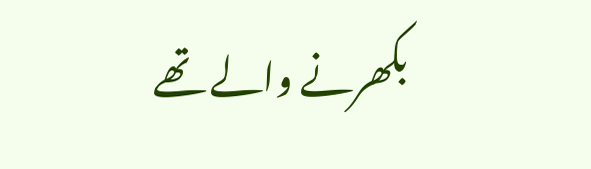بکھرنے والے تھے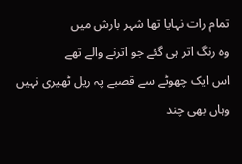تمام رات نہایا تھا شہر بارش میں
وہ رنگ اتر ہی گئے جو اترنے والے تھے
اس ایک چھوٹے سے قصبے پہ ریل ٹھیری نہیں
وہاں بھی چند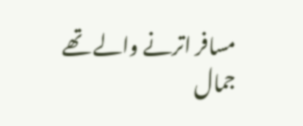مسافر اترنے والے تھے
جمال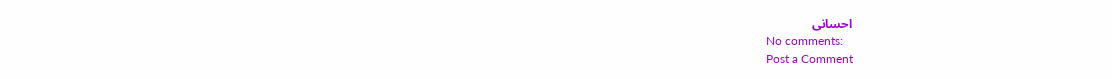احسانی
No comments:
Post a Comment